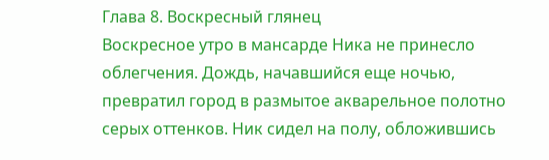Глава 8. Воскресный глянец
Воскресное утро в мансарде Ника не принесло облегчения. Дождь, начавшийся еще ночью, превратил город в размытое акварельное полотно серых оттенков. Ник сидел на полу, обложившись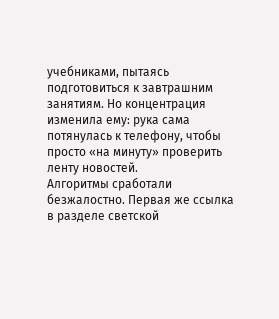учебниками, пытаясь подготовиться к завтрашним занятиям. Но концентрация изменила ему: рука сама потянулась к телефону, чтобы просто «на минуту» проверить ленту новостей.
Алгоритмы сработали безжалостно. Первая же ссылка в разделе светской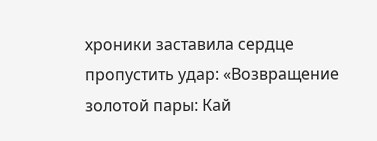хроники заставила сердце пропустить удар: «Возвращение золотой пары: Кай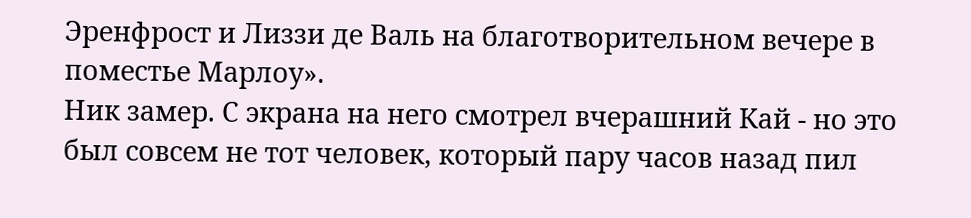Эренфрост и Лиззи де Валь на благотворительном вечере в поместье Марлоу».
Ник замер. С экрана на него смотрел вчерашний Кай - но это был совсем не тот человек, который пару часов назад пил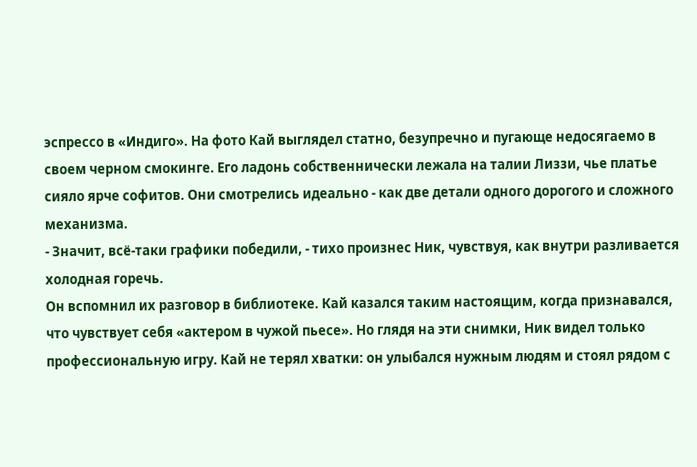эспрессо в «Индиго». На фото Кай выглядел статно, безупречно и пугающе недосягаемо в своем черном смокинге. Его ладонь собственнически лежала на талии Лиззи, чье платье сияло ярче софитов. Они смотрелись идеально - как две детали одного дорогого и сложного механизма.
- Значит, всё-таки графики победили, - тихо произнес Ник, чувствуя, как внутри разливается холодная горечь.
Он вспомнил их разговор в библиотеке. Кай казался таким настоящим, когда признавался, что чувствует себя «актером в чужой пьесе». Но глядя на эти снимки, Ник видел только профессиональную игру. Кай не терял хватки: он улыбался нужным людям и стоял рядом с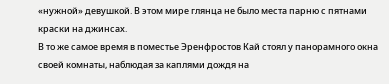«нужной» девушкой. В этом мире глянца не было места парню с пятнами краски на джинсах.
В то же самое время в поместье Эренфростов Кай стоял у панорамного окна своей комнаты, наблюдая за каплями дождя на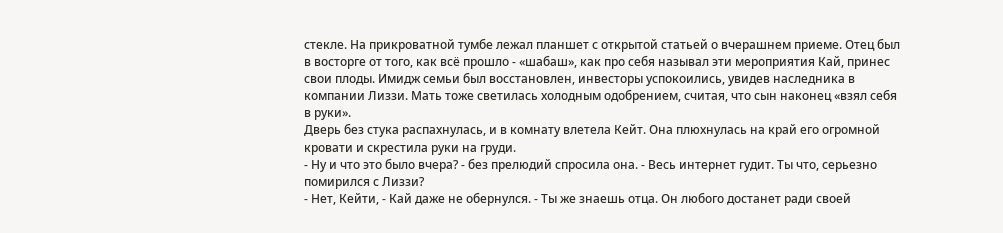стекле. На прикроватной тумбе лежал планшет с открытой статьей о вчерашнем приеме. Отец был в восторге от того, как всё прошло - «шабаш», как про себя называл эти мероприятия Кай, принес свои плоды. Имидж семьи был восстановлен, инвесторы успокоились, увидев наследника в компании Лиззи. Мать тоже светилась холодным одобрением, считая, что сын наконец «взял себя в руки».
Дверь без стука распахнулась, и в комнату влетела Кейт. Она плюхнулась на край его огромной кровати и скрестила руки на груди.
- Ну и что это было вчера? - без прелюдий спросила она. - Весь интернет гудит. Ты что, серьезно помирился с Лиззи?
- Нет, Кейти, - Кай даже не обернулся. - Ты же знаешь отца. Он любого достанет ради своей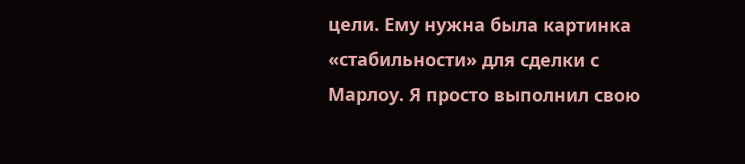цели. Ему нужна была картинка «стабильности» для сделки с Марлоу. Я просто выполнил свою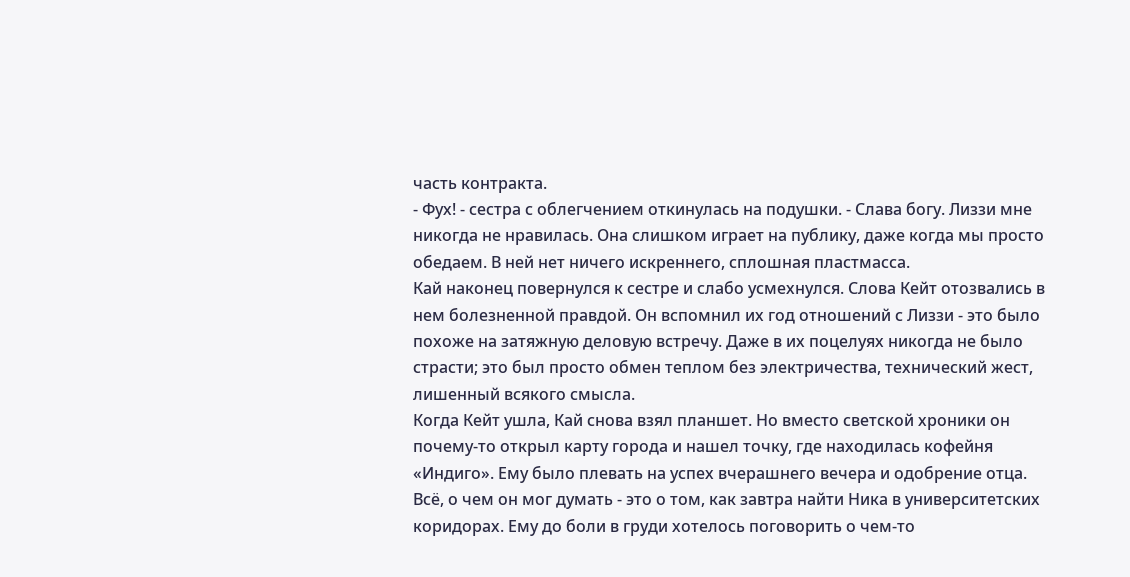часть контракта.
- Фух! - сестра с облегчением откинулась на подушки. - Слава богу. Лиззи мне никогда не нравилась. Она слишком играет на публику, даже когда мы просто обедаем. В ней нет ничего искреннего, сплошная пластмасса.
Кай наконец повернулся к сестре и слабо усмехнулся. Слова Кейт отозвались в нем болезненной правдой. Он вспомнил их год отношений с Лиззи - это было похоже на затяжную деловую встречу. Даже в их поцелуях никогда не было страсти; это был просто обмен теплом без электричества, технический жест, лишенный всякого смысла.
Когда Кейт ушла, Кай снова взял планшет. Но вместо светской хроники он почему-то открыл карту города и нашел точку, где находилась кофейня «Индиго». Ему было плевать на успех вчерашнего вечера и одобрение отца. Всё, о чем он мог думать - это о том, как завтра найти Ника в университетских коридорах. Ему до боли в груди хотелось поговорить о чем-то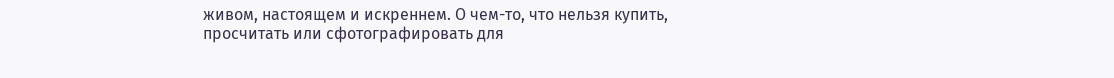живом, настоящем и искреннем. О чем-то, что нельзя купить, просчитать или сфотографировать для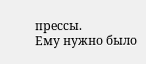прессы.
Ему нужно было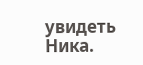увидеть Ника.